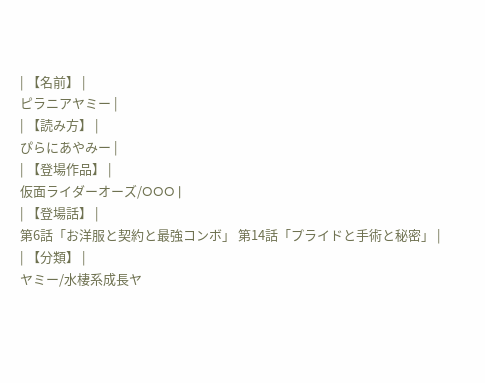| 【名前】 |
ピラニアヤミー |
| 【読み方】 |
ぴらにあやみー |
| 【登場作品】 |
仮面ライダーオーズ/OOO |
| 【登場話】 |
第6話「お洋服と契約と最強コンボ」 第14話「プライドと手術と秘密」 |
| 【分類】 |
ヤミー/水棲系成長ヤ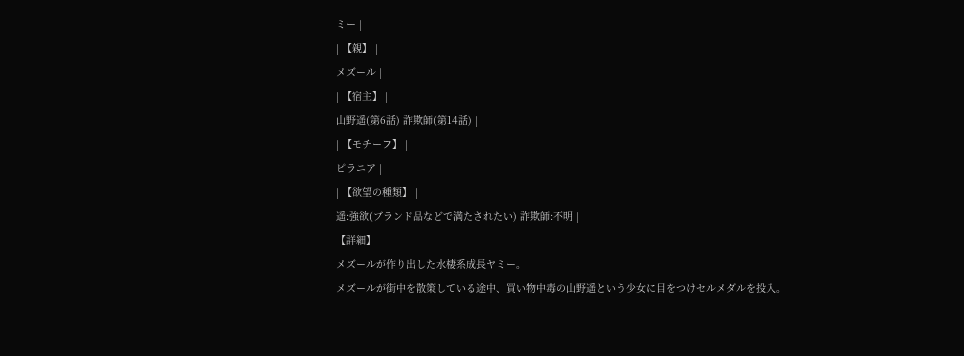ミー |
| 【親】 |
メズール |
| 【宿主】 |
山野遥(第6話) 詐欺師(第14話) |
| 【モチーフ】 |
ピラニア |
| 【欲望の種類】 |
遥:強欲(ブランド品などで満たされたい) 詐欺師:不明 |
【詳細】
メズールが作り出した水棲系成長ヤミー。
メズールが街中を散策している途中、買い物中毒の山野遥という少女に目をつけセルメダルを投入。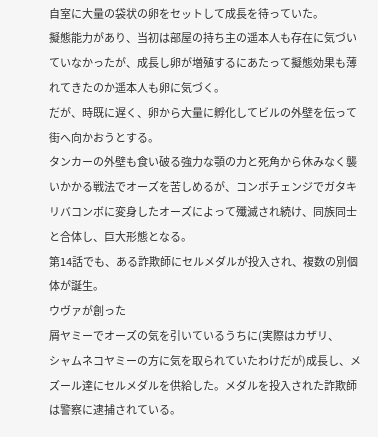自室に大量の袋状の卵をセットして成長を待っていた。
擬態能力があり、当初は部屋の持ち主の遥本人も存在に気づいていなかったが、成長し卵が増殖するにあたって擬態効果も薄れてきたのか遥本人も卵に気づく。
だが、時既に遅く、卵から大量に孵化してビルの外壁を伝って街へ向かおうとする。
タンカーの外壁も食い破る強力な顎の力と死角から休みなく襲いかかる戦法でオーズを苦しめるが、コンボチェンジでガタキリバコンボに変身したオーズによって殲滅され続け、同族同士と合体し、巨大形態となる。
第14話でも、ある詐欺師にセルメダルが投入され、複数の別個体が誕生。
ウヴァが創った
屑ヤミーでオーズの気を引いているうちに(実際はカザリ、
シャムネコヤミーの方に気を取られていたわけだが)成長し、メズール達にセルメダルを供給した。メダルを投入された詐欺師は警察に逮捕されている。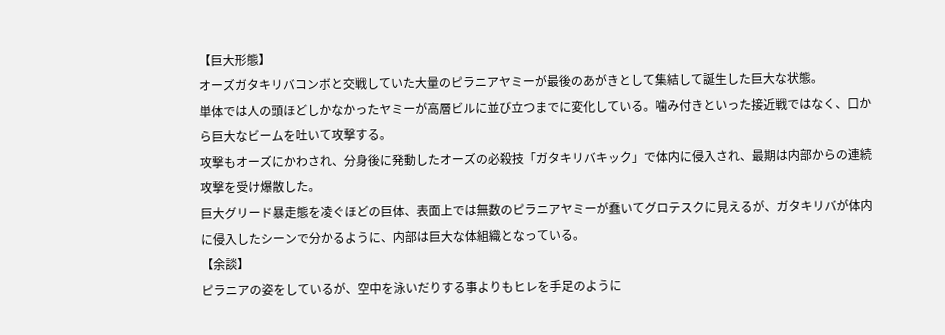【巨大形態】
オーズガタキリバコンボと交戦していた大量のピラニアヤミーが最後のあがきとして集結して誕生した巨大な状態。
単体では人の頭ほどしかなかったヤミーが高層ビルに並び立つまでに変化している。噛み付きといった接近戦ではなく、口から巨大なビームを吐いて攻撃する。
攻撃もオーズにかわされ、分身後に発動したオーズの必殺技「ガタキリバキック」で体内に侵入され、最期は内部からの連続攻撃を受け爆散した。
巨大グリード暴走態を凌ぐほどの巨体、表面上では無数のピラニアヤミーが蠢いてグロテスクに見えるが、ガタキリバが体内に侵入したシーンで分かるように、内部は巨大な体組織となっている。
【余談】
ピラニアの姿をしているが、空中を泳いだりする事よりもヒレを手足のように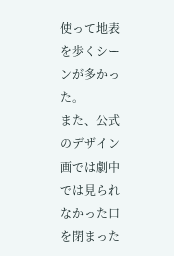使って地表を歩くシーンが多かった。
また、公式のデザイン画では劇中では見られなかった口を閉まった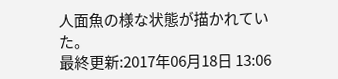人面魚の様な状態が描かれていた。
最終更新:2017年06月18日 13:06